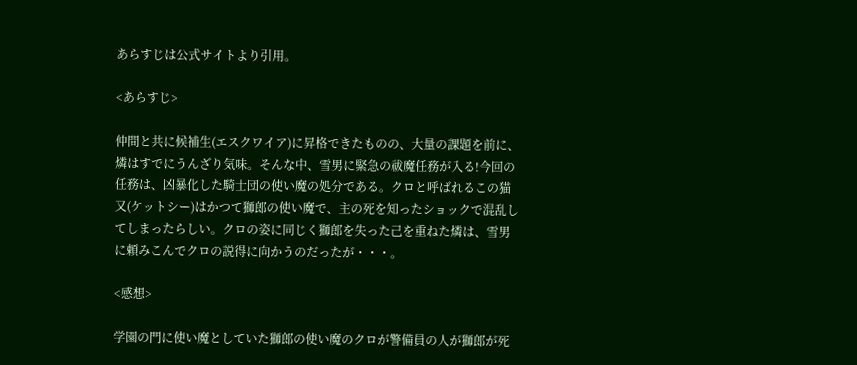あらすじは公式サイトより引用。

<あらすじ>

仲間と共に候補生(エスクワイア)に昇格できたものの、大量の課題を前に、燐はすでにうんざり気味。そんな中、雪男に緊急の祓魔任務が入る!今回の任務は、凶暴化した騎士団の使い魔の処分である。クロと呼ばれるこの猫又(ケットシー)はかつて獅郎の使い魔で、主の死を知ったショックで混乱してしまったらしい。クロの姿に同じく獅郎を失った己を重ねた燐は、雪男に頼みこんでクロの説得に向かうのだったが・・・。

<感想>

学園の門に使い魔としていた獅郎の使い魔のクロが警備員の人が獅郎が死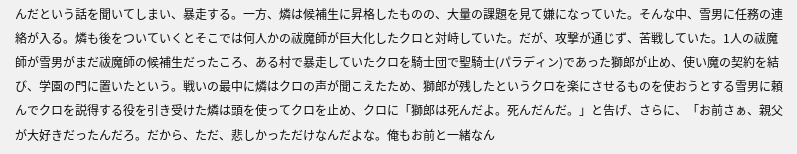んだという話を聞いてしまい、暴走する。一方、燐は候補生に昇格したものの、大量の課題を見て嫌になっていた。そんな中、雪男に任務の連絡が入る。燐も後をついていくとそこでは何人かの祓魔師が巨大化したクロと対峙していた。だが、攻撃が通じず、苦戦していた。1人の祓魔師が雪男がまだ祓魔師の候補生だったころ、ある村で暴走していたクロを騎士団で聖騎士(パラディン)であった獅郎が止め、使い魔の契約を結び、学園の門に置いたという。戦いの最中に燐はクロの声が聞こえたため、獅郎が残したというクロを楽にさせるものを使おうとする雪男に頼んでクロを説得する役を引き受けた燐は頭を使ってクロを止め、クロに「獅郎は死んだよ。死んだんだ。」と告げ、さらに、「お前さぁ、親父が大好きだったんだろ。だから、ただ、悲しかっただけなんだよな。俺もお前と一緒なん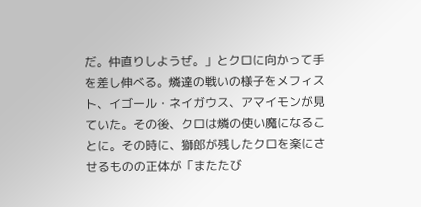だ。仲直りしようぜ。」とクロに向かって手を差し伸べる。燐達の戦いの様子をメフィスト、イゴール・ネイガウス、アマイモンが見ていた。その後、クロは燐の使い魔になることに。その時に、獅郎が残したクロを楽にさせるものの正体が「またたび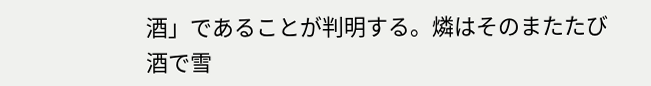酒」であることが判明する。燐はそのまたたび酒で雪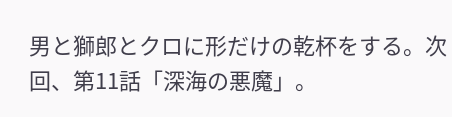男と獅郎とクロに形だけの乾杯をする。次回、第11話「深海の悪魔」。